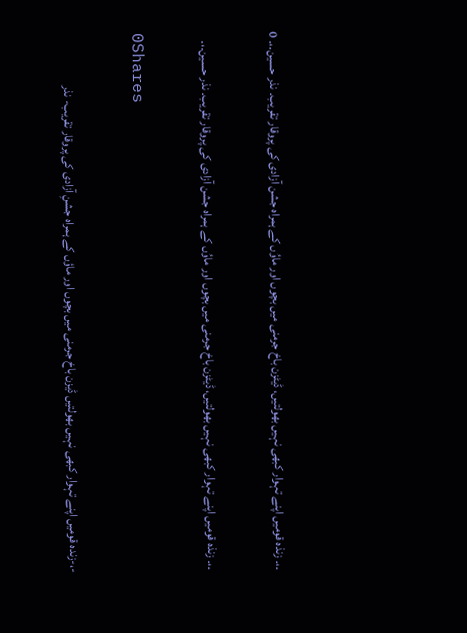۔،۔ زنذہ قومیں اپنے تہوار کبھی نہیں بھولتیں، ڈیٹزن باخ جرمنی میں بچوں اور ماوُں کے ہمراہ جشن آزادی کی پروقار تقریب۔ نذر حسین۔،۔ 0

۔،۔ زنذہ قومیں اپنے تہوار کبھی نہیں بھولتیں، ڈیٹزن باخ جرمنی میں بچوں اور ماوُں کے ہمراہ جشن آزادی کی پروقار تقریب۔ نذر حسین۔،۔

0Shares

-،-زندہ قومیں اپنے تہوار کبھی نہیں بھولتیں ڈیزن باخ جرمنی میں بچوں اور ماؤں کے ہمراہ جشنِ آزادی کی پروقار تقریب- نذر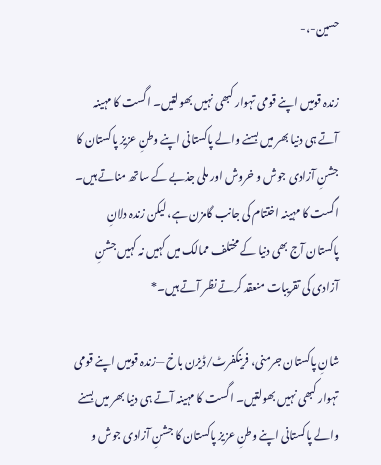حسین-،-

زندہ قومیں اپنے قومی تہوار کبھی نہیں بھولتیں۔ اگست کا مہینہ آتے ہی دنیا بھر میں بسنے والے پاکستانی اپنے وطنِ عزیز پاکستان کا جشنِ آزادی جوش و خروش اور ملی جذبے کے ساتھ مناتے ہیں۔ اگست کا مہینہ اختتام کی جانب گامزن ہے، لیکن زندہ دلانِ پاکستان آج بھی دنیا کے مختلف ممالک میں کہیں نہ کہیں جشنِ آزادی کی تقریبات منعقد کرتے نظر آتے ہیں۔*

شانِ پاکستان جرمنی، فرینکفرٹ/ڈیزن باخ —زندہ قومیں اپنے قومی تہوار کبھی نہیں بھولتیں۔ اگست کا مہینہ آتے ہی دنیا بھر میں بسنے والے پاکستانی اپنے وطنِ عزیز پاکستان کا جشنِ آزادی جوش و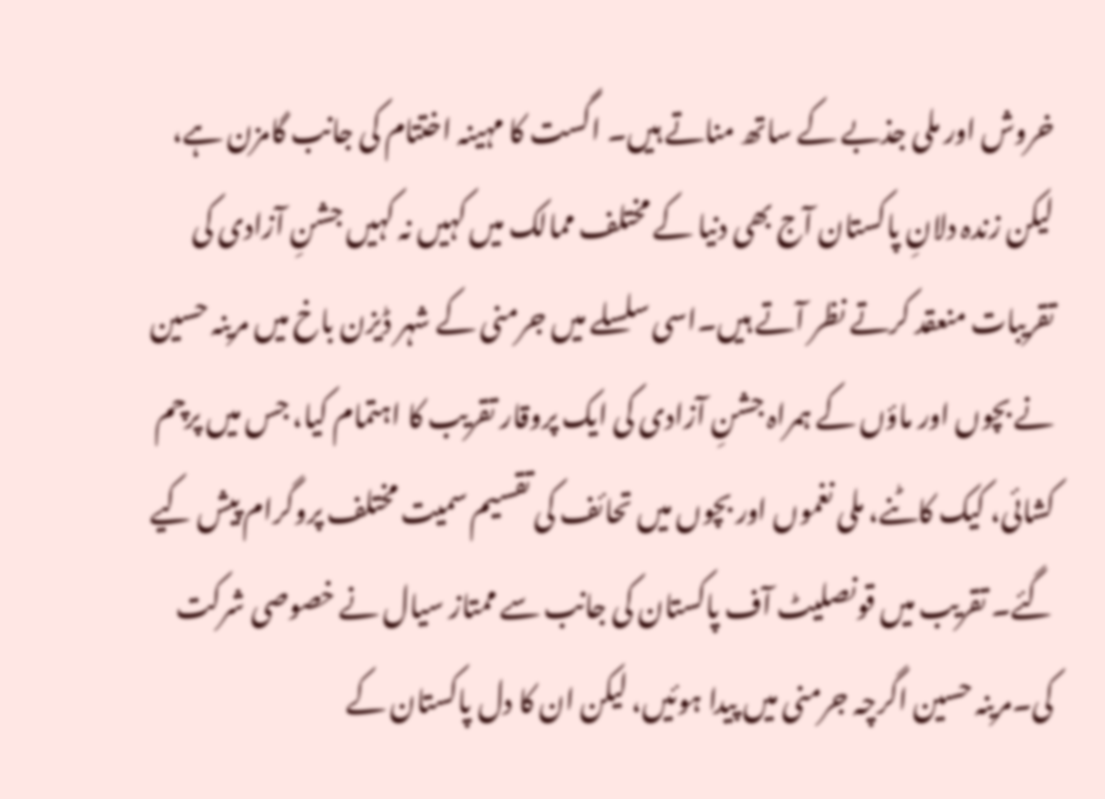خروش اور ملی جذبے کے ساتھ مناتے ہیں۔ اگست کا مہینہ اختتام کی جانب گامزن ہے، لیکن زندہ دلانِ پاکستان آج بھی دنیا کے مختلف ممالک میں کہیں نہ کہیں جشنِ آزادی کی تقریبات منعقد کرتے نظر آتے ہیں۔اسی سلسلے میں جرمنی کے شہر ڈیزن باخ میں مرینہ حسین نے بچوں اور ماؤں کے ہمراہ جشنِ آزادی کی ایک پروقار تقریب کا اہتمام کیا، جس میں پرچم کشائی، کیک کاٹنے، ملی نغموں اور بچوں میں تحائف کی تقسیم سمیت مختلف پروگرام پیش کیے گئے۔ تقریب میں قونصلیٹ آف پاکستان کی جانب سے ممتاز سیال نے خصوصی شرکت کی۔مرینہ حسین اگرچہ جرمنی میں پیدا ہوئیں، لیکن ان کا دل پاکستان کے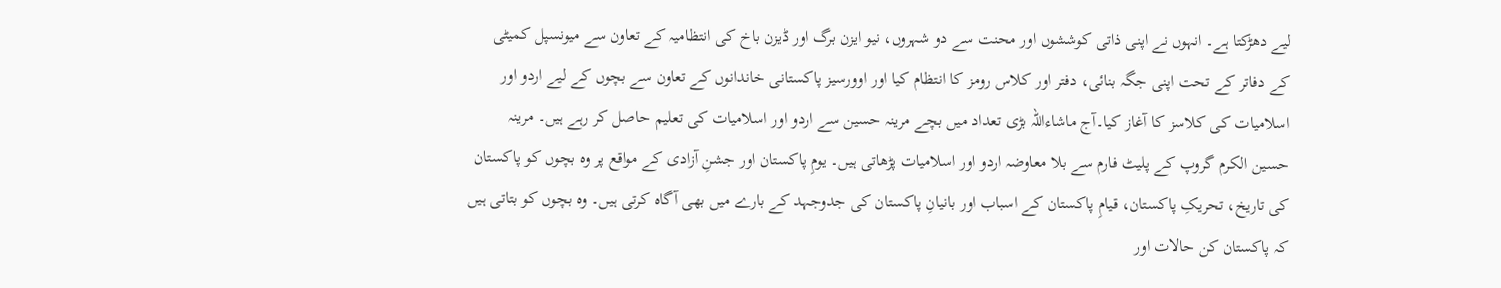لیے دھڑکتا ہے۔ انہوں نے اپنی ذاتی کوششوں اور محنت سے دو شہروں، نیو ایزن برگ اور ڈیزن باخ کی انتظامیہ کے تعاون سے میونسپل کمیٹی کے دفاتر کے تحت اپنی جگہ بنائی، دفتر اور کلاس رومز کا انتظام کیا اور اوورسیز پاکستانی خاندانوں کے تعاون سے بچوں کے لیے اردو اور اسلامیات کی کلاسز کا آغاز کیا۔آج ماشاءاللہ بڑی تعداد میں بچے مرینہ حسین سے اردو اور اسلامیات کی تعلیم حاصل کر رہے ہیں۔ مرینہ حسین الکرم گروپ کے پلیٹ فارم سے بلا معاوضہ اردو اور اسلامیات پڑھاتی ہیں۔ یومِ پاکستان اور جشنِ آزادی کے مواقع پر وہ بچوں کو پاکستان کی تاریخ، تحریکِ پاکستان، قیامِ پاکستان کے اسباب اور بانیانِ پاکستان کی جدوجہد کے بارے میں بھی آگاہ کرتی ہیں۔ وہ بچوں کو بتاتی ہیں کہ پاکستان کن حالات اور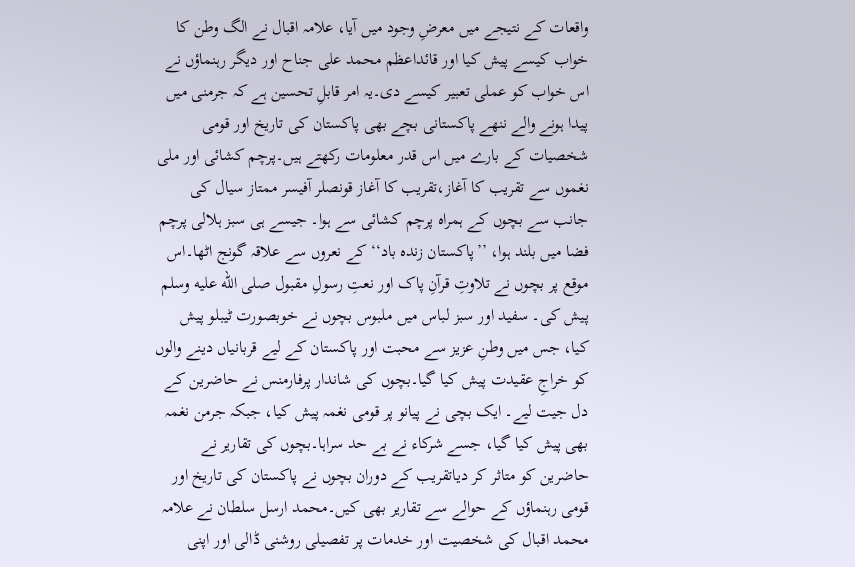واقعات کے نتیجے میں معرضِ وجود میں آیا، علامہ اقبال نے الگ وطن کا خواب کیسے پیش کیا اور قائداعظم محمد علی جناح اور دیگر رہنماؤں نے اس خواب کو عملی تعبیر کیسے دی۔یہ امر قابلِ تحسین ہے کہ جرمنی میں پیدا ہونے والے ننھے پاکستانی بچے بھی پاکستان کی تاریخ اور قومی شخصیات کے بارے میں اس قدر معلومات رکھتے ہیں۔پرچم کشائی اور ملی نغموں سے تقریب کا آغاز،تقریب کا آغاز قونصلر آفیسر ممتاز سیال کی جانب سے بچوں کے ہمراہ پرچم کشائی سے ہوا۔ جیسے ہی سبز ہلالی پرچم فضا میں بلند ہوا، ’’پاکستان زندہ باد‘‘ کے نعروں سے علاقہ گونج اٹھا۔اس موقع پر بچوں نے تلاوتِ قرآنِ پاک اور نعتِ رسولِ مقبول صلى الله عليه وسلم پیش کی۔ سفید اور سبز لباس میں ملبوس بچوں نے خوبصورت ٹیبلو پیش کیا، جس میں وطنِ عزیز سے محبت اور پاکستان کے لیے قربانیاں دینے والوں کو خراجِ عقیدت پیش کیا گیا۔بچوں کی شاندار پرفارمنس نے حاضرین کے دل جیت لیے۔ ایک بچی نے پیانو پر قومی نغمہ پیش کیا، جبکہ جرمن نغمہ بھی پیش کیا گیا، جسے شرکاء نے بے حد سراہا۔بچوں کی تقاریر نے حاضرین کو متاثر کر دیاتقریب کے دوران بچوں نے پاکستان کی تاریخ اور قومی رہنماؤں کے حوالے سے تقاریر بھی کیں۔محمد ارسل سلطان نے علامہ محمد اقبال کی شخصیت اور خدمات پر تفصیلی روشنی ڈالی اور اپنی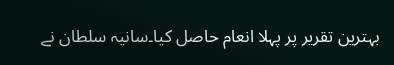بہترین تقریر پر پہلا انعام حاصل کیا۔سانیہ سلطان نے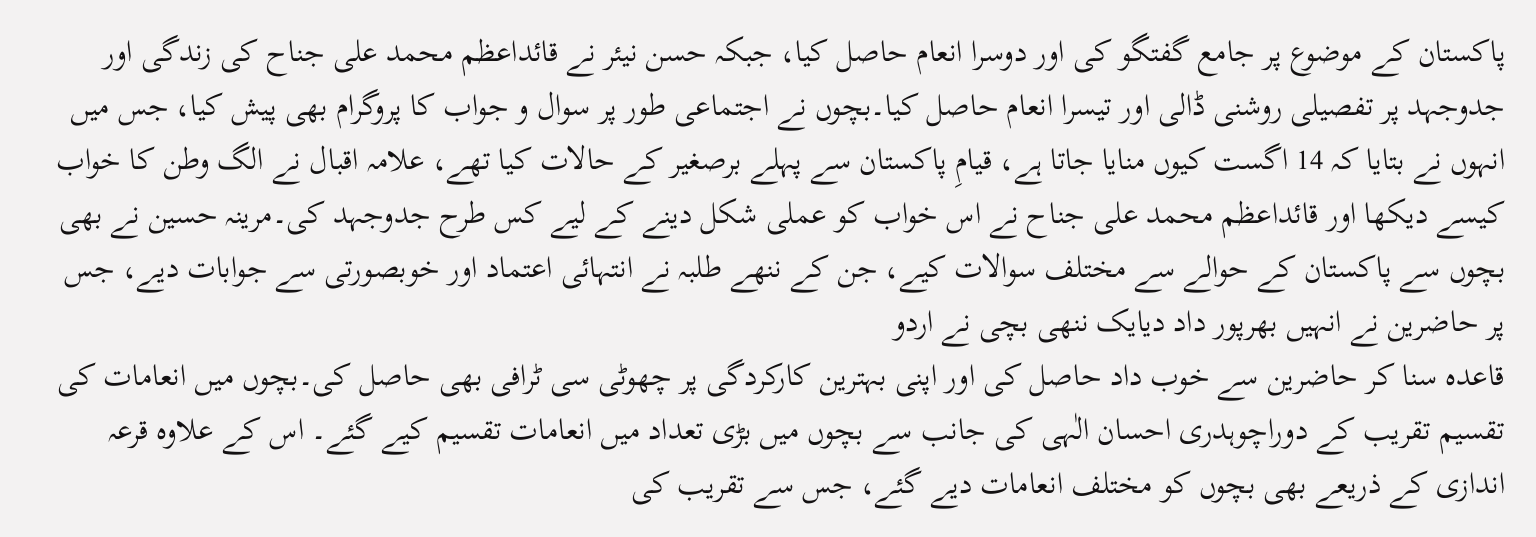پاکستان کے موضوع پر جامع گفتگو کی اور دوسرا انعام حاصل کیا، جبکہ حسن نیئر نے قائداعظم محمد علی جناح کی زندگی اور جدوجہد پر تفصیلی روشنی ڈالی اور تیسرا انعام حاصل کیا۔بچوں نے اجتماعی طور پر سوال و جواب کا پروگرام بھی پیش کیا، جس میں انہوں نے بتایا کہ 14 اگست کیوں منایا جاتا ہے، قیامِ پاکستان سے پہلے برصغیر کے حالات کیا تھے، علامہ اقبال نے الگ وطن کا خواب کیسے دیکھا اور قائداعظم محمد علی جناح نے اس خواب کو عملی شکل دینے کے لیے کس طرح جدوجہد کی۔مرینہ حسین نے بھی بچوں سے پاکستان کے حوالے سے مختلف سوالات کیے، جن کے ننھے طلبہ نے انتہائی اعتماد اور خوبصورتی سے جوابات دیے، جس پر حاضرین نے انہیں بھرپور داد دیایک ننھی بچی نے اردو
قاعدہ سنا کر حاضرین سے خوب داد حاصل کی اور اپنی بہترین کارکردگی پر چھوٹی سی ٹرافی بھی حاصل کی۔بچوں میں انعامات کی تقسیم تقریب کے دوراچوہدری احسان الٰہی کی جانب سے بچوں میں بڑی تعداد میں انعامات تقسیم کیے گئے۔ اس کے علاوہ قرعہ اندازی کے ذریعے بھی بچوں کو مختلف انعامات دیے گئے، جس سے تقریب کی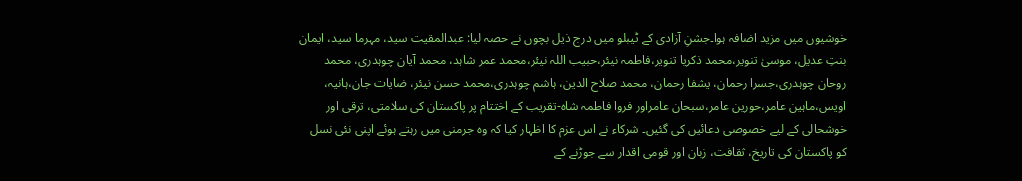خوشیوں میں مزید اضافہ ہوا۔جشنِ آزادی کے ٹیبلو میں درج ذیل بچوں نے حصہ لیا: عبدالمقیت سید، مہرما سید، ایمان بنتِ عدیل، موسیٰ تنویر،محمد ذکریا تنویر،فاطمہ نیئر،حبیب اللہ نیئر،محمد عمر شاہد، محمد آیان چوہدری، محمد روحان چوہدری،جسرا رحمان، یشفا رحمان، محمد صلاح الدین، ہاشم چوہدری،محمد حسن نیئر، ضایات جان،ہانیہ، اویس،ماہین عامر،حورین عامر،سبحان عامراور فروا فاطمہ شاہ-تقریب کے اختتام پر پاکستان کی سلامتی، ترقی اور خوشحالی کے لیے خصوصی دعائیں کی گئیں۔ شرکاء نے اس عزم کا اظہار کیا کہ وہ جرمنی میں رہتے ہوئے اپنی نئی نسل کو پاکستان کی تاریخ، ثقافت، زبان اور قومی اقدار سے جوڑنے کے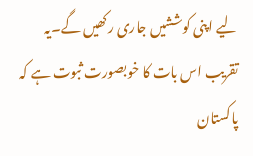لیے اپنی کوششیں جاری رکھیں گے۔یہ تقریب اس بات کا خوبصورت ثبوت ہے کہ پاکستان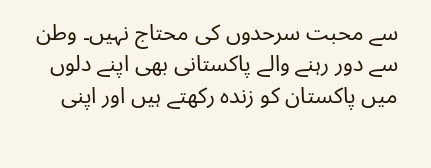سے محبت سرحدوں کی محتاج نہیں۔ وطن سے دور رہنے والے پاکستانی بھی اپنے دلوں میں پاکستان کو زندہ رکھتے ہیں اور اپنی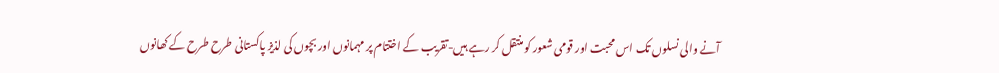آنے والی نسلوں تک اس محبت اور قومی شعور کو منتقل کر رہے ہیں-تقریب کے اختتام پر مہمانوں اور بچوں کی لذیز پاکستانی طرح طرح کے کھانوں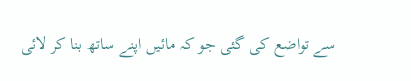سے تواضع کی گئی جو کہ مائیں اپنے ساتھ بنا کر لائی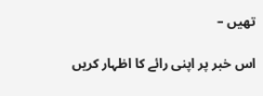تھیں –

اس خبر پر اپنی رائے کا اظہار کریں